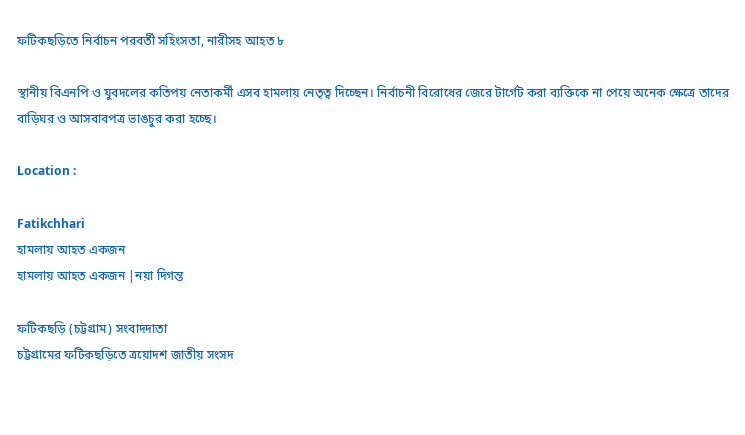ফটিকছড়িতে নির্বাচন পরবর্তী সহিংসতা, নারীসহ আহত ৮

স্থানীয় বিএনপি ও যুবদলের কতিপয় নেতাকর্মী এসব হামলায় নেতৃত্ব দিচ্ছেন। নির্বাচনী বিরোধের জেরে টার্গেট করা ব্যক্তিকে না পেয়ে অনেক ক্ষেত্রে তাদের বাড়িঘর ও আসবাবপত্র ভাঙচুর করা হচ্ছে।

Location :

Fatikchhari
হামলায় আহত একজন
হামলায় আহত একজন |নয়া দিগন্ত

ফটিকছড়ি (চট্টগ্রাম) সংবাদদাতা
চট্টগ্রামের ফটিকছড়িতে ত্রয়োদশ জাতীয় সংসদ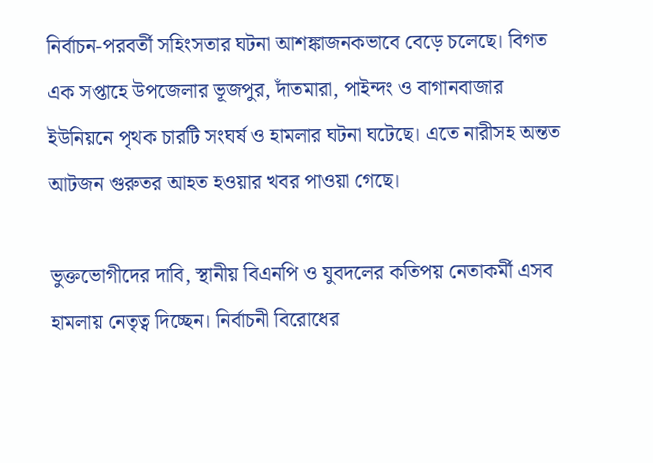নির্বাচন-পরবর্তী সহিংসতার ঘটনা আশঙ্কাজনকভাবে বেড়ে চলেছে। বিগত এক সপ্তাহে উপজেলার ভূজপুর, দাঁতমারা, পাইন্দং ও বাগানবাজার ইউনিয়নে পৃথক চারটি সংঘর্ষ ও হামলার ঘটনা ঘটেছে। এতে নারীসহ অন্তত আটজন গুরুতর আহত হওয়ার খবর পাওয়া গেছে।

ভুক্তভোগীদের দাবি, স্থানীয় বিএনপি ও যুবদলের কতিপয় নেতাকর্মী এসব হামলায় নেতৃত্ব দিচ্ছেন। নির্বাচনী বিরোধের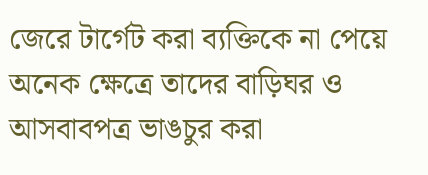জেরে টার্গেট করা ব্যক্তিকে না পেয়ে অনেক ক্ষেত্রে তাদের বাড়িঘর ও আসবাবপত্র ভাঙচুর করা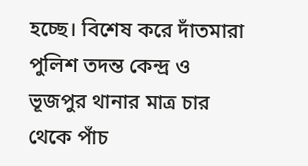হচ্ছে। বিশেষ করে দাঁতমারা পুলিশ তদন্ত কেন্দ্র ও ভূজপুর থানার মাত্র চার থেকে পাঁচ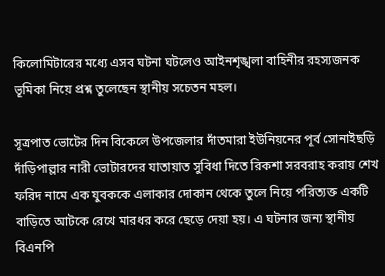কিলোমিটারের মধ্যে এসব ঘটনা ঘটলেও আইনশৃঙ্খলা বাহিনীর রহস্যজনক ভূমিকা নিয়ে প্রশ্ন তুলেছেন স্থানীয় সচেতন মহল।

সূত্রপাত ভোটের দিন বিকেলে উপজেলার দাঁতমারা ইউনিয়নের পূর্ব সোনাইছড়ি দাঁড়িপাল্লার নারী ভোটারদের যাতায়াত সুবিধা দিতে রিকশা সরবরাহ করায় শেখ ফরিদ নামে এক যুবককে এলাকার দোকান থেকে তুলে নিয়ে পরিত্যক্ত একটি বাড়িতে আটকে রেখে মারধর করে ছেড়ে দেয়া হয়। এ ঘটনার জন্য স্থানীয় বিএনপি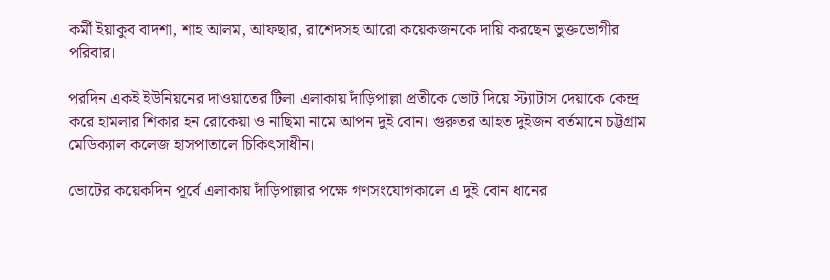কর্মী ইয়াকুব বাদশা, শাহ আলম, আফছার, রাশেদসহ আরো কয়েকজনকে দায়ি করছেন ভুক্তভোগীর পরিবার।

পরদিন একই ইউনিয়নের দাওয়াতের টিলা এলাকায় দাঁড়িপাল্লা প্রতীকে ভোট দিয়ে স্ট্যাটাস দেয়াকে কেন্দ্র করে হামলার শিকার হন রোকেয়া ও নাছিমা নামে আপন দুই বোন। গুরুতর আহত দুইজন বর্তমানে চট্টগ্রাম মেডিক্যাল কলেজ হাসপাতালে চিকিৎসাধীন।

ভোটের কয়েকদিন পূর্বে এলাকায় দাঁড়িপাল্লার পক্ষে গণসংযোগকালে এ দুই বোন ধানের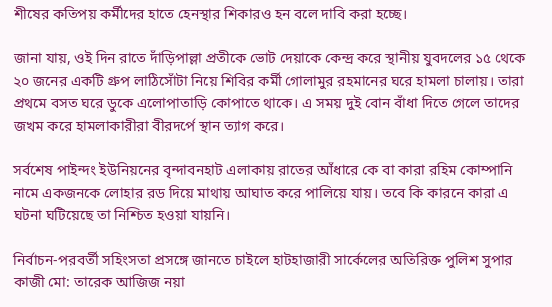শীষের কতিপয় কর্মীদের হাতে হেনস্থার শিকারও হন বলে দাবি করা হচ্ছে।

জানা যায়, ওই দিন রাতে দাঁড়িপাল্লা প্রতীকে ভোট দেয়াকে কেন্দ্র করে স্থানীয় যুবদলের ১৫ থেকে ২০ জনের একটি গ্রুপ লাঠিসোঁটা নিয়ে শিবির কর্মী গোলামুর রহমানের ঘরে হামলা চালায়। তারা প্রথমে বসত ঘরে ডুকে এলোপাতাড়ি কোপাতে থাকে। এ সময় দুই বোন বাঁধা দিতে গেলে তাদের জখম করে হামলাকারীরা বীরদর্পে স্থান ত্যাগ করে।

সর্বশেষ পাইন্দং ইউনিয়নের বৃন্দাবনহাট এলাকায় রাতের আঁধারে কে বা কারা রহিম কোম্পানি নামে একজনকে লোহার রড দিয়ে মাথায় আঘাত করে পালিয়ে যায়। তবে কি কারনে কারা এ ঘটনা ঘটিয়েছে তা নিশ্চিত হওয়া যায়নি।

নির্বাচন-পরবর্তী সহিংসতা প্রসঙ্গে জানতে চাইলে হাটহাজারী সার্কেলের অতিরিক্ত পুলিশ সুপার কাজী মো: তারেক আজিজ নয়া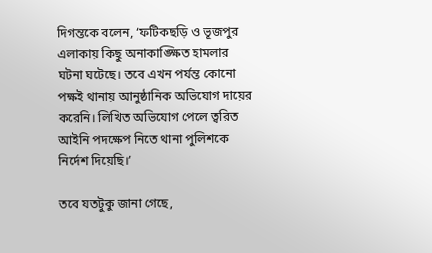দিগন্তকে বলেন, ‘ফটিকছড়ি ও ভূজপুর এলাকায় কিছু অনাকাঙ্ক্ষিত হামলার ঘটনা ঘটেছে। তবে এখন পর্যন্ত কোনো পক্ষই থানায় আনুষ্ঠানিক অভিযোগ দায়ের করেনি। লিখিত অভিযোগ পেলে ত্বরিত আইনি পদক্ষেপ নিতে থানা পুলিশকে নির্দেশ দিয়েছি।’

তবে যতটুকু জানা গেছে,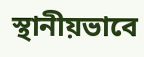স্থানীয়ভাবে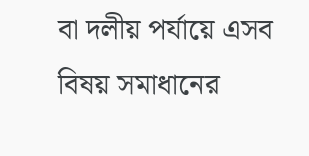বা দলীয় পর্যায়ে এসব বিষয় সমাধানের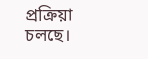প্রক্রিয়া চলছে।